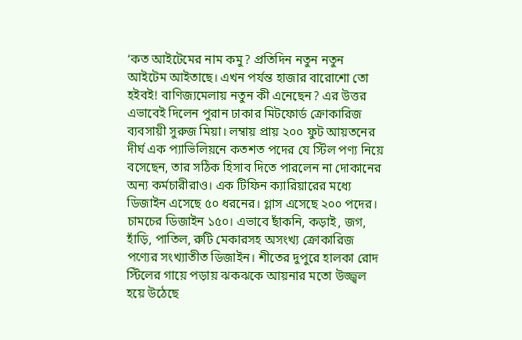‘কত আইটেমের নাম কমু? প্রতিদিন নতুন নতুন আইটেম আইতাছে। এখন পর্যন্ত হাজার বারোশো তো হইবই! বাণিজ্যমেলায় নতুন কী এনেছেন? এর উত্তর এভাবেই দিলেন পুরান ঢাকার মিটফোর্ড ক্রোকারিজ ব্যবসায়ী সুরুজ মিয়া। লম্বায় প্রায় ২০০ ফুট আয়তনের দীর্ঘ এক প্যাভিলিয়নে কতশত পদের যে স্টিল পণ্য নিয়ে বসেছেন, তার সঠিক হিসাব দিতে পারলেন না দোকানের অন্য কর্মচারীরাও। এক টিফিন ক্যারিয়ারের মধ্যে ডিজাইন এসেছে ৫০ ধরনের। গ্লাস এসেছে ২০০ পদের। চামচের ডিজাইন ১৫০। এভাবে ছাঁকনি, কড়াই, জগ, হাঁড়ি, পাতিল, রুটি মেকারসহ অসংখ্য ক্রোকারিজ পণ্যের সংখ্যাতীত ডিজাইন। শীতের দুপুরে হালকা রোদ স্টিলের গায়ে পড়ায় ঝকঝকে আয়নার মতো উজ্জ্বল হয়ে উঠেছে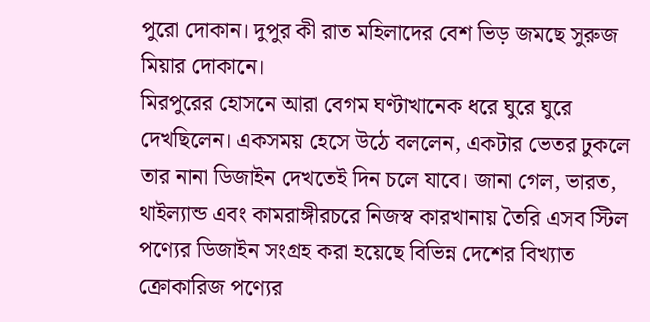পুরো দোকান। দুপুর কী রাত মহিলাদের বেশ ভিড় জমছে সুরুজ মিয়ার দোকানে।
মিরপুরের হোসনে আরা বেগম ঘণ্টাখানেক ধরে ঘুরে ঘুরে দেখছিলেন। একসময় হেসে উঠে বললেন, একটার ভেতর ঢুকলে তার নানা ডিজাইন দেখতেই দিন চলে যাবে। জানা গেল, ভারত, থাইল্যান্ড এবং কামরাঙ্গীরচরে নিজস্ব কারখানায় তৈরি এসব স্টিল পণ্যের ডিজাইন সংগ্রহ করা হয়েছে বিভিন্ন দেশের বিখ্যাত ক্রোকারিজ পণ্যের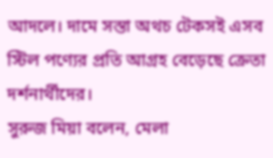আদলে। দামে সস্তা অথচ টেকসই এসব স্টিল পণ্যের প্রতি আগ্রহ বেড়েছে ক্রেতা দর্শনার্থীদের।
সুরুজ মিয়া বলেন, মেলা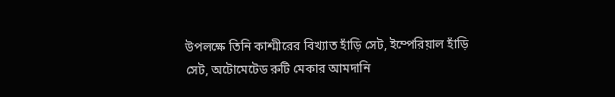উপলক্ষে তিনি কাশ্মীরের বিখ্যাত হাঁড়ি সেট, ইম্পেরিয়াল হাঁড়ি সেট, অটোমেটেড রুটি মেকার আমদানি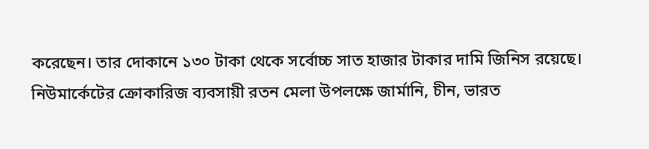করেছেন। তার দোকানে ১৩০ টাকা থেকে সর্বোচ্চ সাত হাজার টাকার দামি জিনিস রয়েছে।
নিউমার্কেটের ক্রোকারিজ ব্যবসায়ী রতন মেলা উপলক্ষে জার্মানি, চীন, ভারত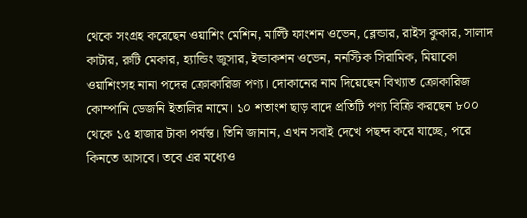থেকে সংগ্রহ করেছেন ওয়াশিং মেশিন, মাল্টি ফাংশন ওভেন, ব্লেন্ডার, রাইস কুকার, সালাদ কাটার, রুটি মেকার, হ্যান্ডিং জুসার, ইন্ডাকশন ওভেন, ননস্টিক সিরামিক, মিয়াকো ওয়াশিংসহ নানা পদের ক্রোকারিজ পণ্য। দোকানের নাম দিয়েছেন বিখ্যাত ক্রোকারিজ কোম্পানি ডেজনি ইতালির নামে। ১০ শতাংশ ছাড় বাদে প্রতিটি পণ্য বিক্রি করছেন ৮০০ থেকে ১৫ হাজার টাকা পর্যন্ত। তিনি জানান, এখন সবাই দেখে পছন্দ করে যাচ্ছে, পরে কিনতে আসবে। তবে এর মধ্যেও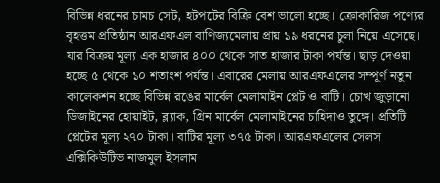বিভিন্ন ধরনের চামচ সেট, হটপটের বিক্রি বেশ ভালো হচ্ছে। ক্রোকারিজ পণ্যের বৃহত্তম প্রতিষ্ঠান আরএফএল বাণিজ্যমেলায় প্রায় ১৯ ধরনের চুলা নিয়ে এসেছে। যার বিক্রয় মূল্য এক হাজার ৪০০ থেকে সাত হাজার টাকা পর্যন্ত। ছাড় দেওয়া হচ্ছে ৫ থেকে ১০ শতাংশ পর্যন্ত। এবারের মেলায় আরএফএলের সম্পূর্ণ নতুন কালেকশন হচ্ছে বিভিন্ন রঙের মার্বেল মেলামাইন প্লেট ও বাটি। চোখ জুড়ানো ডিজাইনের হোয়াইট, ব্ল্যাক, গ্রিন মার্বেল মেলামাইনের চাহিদাও তুঙ্গে। প্রতিটি প্লেটের মূল্য ২৭০ টাকা। বাটির মূল্য ৩৭৫ টাকা। আরএফএলের সেলস এক্সিকিউটিভ নাজমুল ইসলাম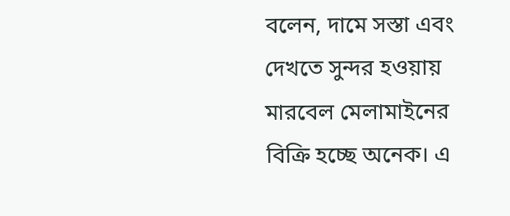বলেন, দামে সস্তা এবং দেখতে সুন্দর হওয়ায় মারবেল মেলামাইনের বিক্রি হচ্ছে অনেক। এ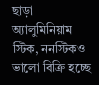ছাড়া অ্যালুমিনিয়াম স্টিক, ননস্টিকও ভালো বিক্রি হচ্ছে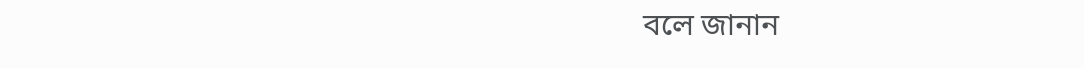বলে জানান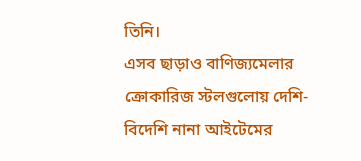তিনি।
এসব ছাড়াও বাণিজ্যমেলার ক্রোকারিজ স্টলগুলোয় দেশি-বিদেশি নানা আইটেমের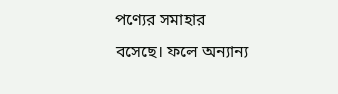পণ্যের সমাহার বসেছে। ফলে অন্যান্য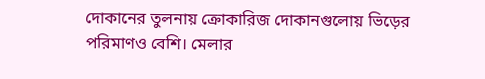দোকানের তুলনায় ক্রোকারিজ দোকানগুলোয় ভিড়ের পরিমাণও বেশি। মেলার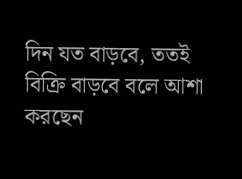দিন যত বাড়বে, ততই বিক্রি বাড়বে বলে আশা করছেন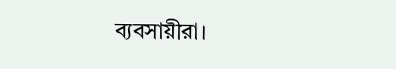ব্যবসায়ীরা।